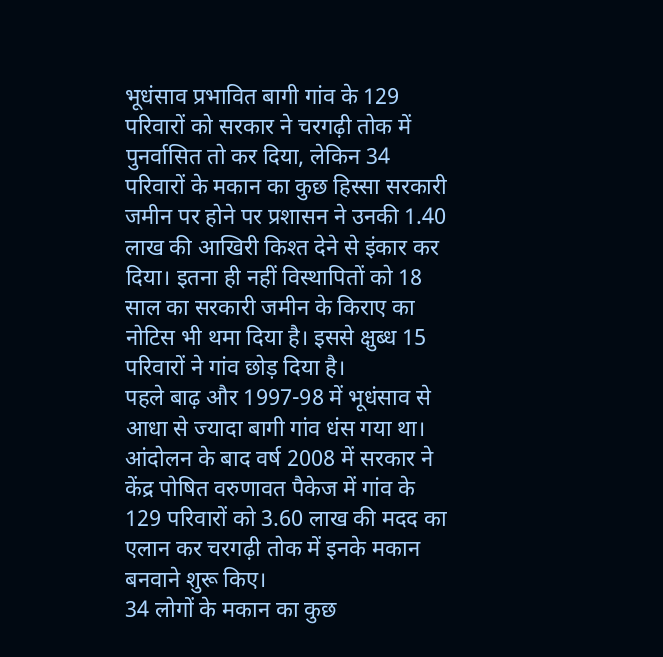भूधंसाव प्रभावित बागी गांव के 129 परिवारों को सरकार ने चरगढ़ी तोक में पुनर्वासित तो कर दिया, लेकिन 34 परिवारों के मकान का कुछ हिस्सा सरकारी जमीन पर होने पर प्रशासन ने उनकी 1.40 लाख की आखिरी किश्त देने से इंकार कर दिया। इतना ही नहीं विस्थापितों को 18 साल का सरकारी जमीन के किराए का नोटिस भी थमा दिया है। इससे क्षुब्ध 15 परिवारों ने गांव छोड़ दिया है।
पहले बाढ़ और 1997-98 में भूधंसाव से आधा से ज्यादा बागी गांव धंस गया था। आंदोलन के बाद वर्ष 2008 में सरकार ने केंद्र पोषित वरुणावत पैकेज में गांव के 129 परिवारों को 3.60 लाख की मदद का एलान कर चरगढ़ी तोक में इनके मकान बनवाने शुरू किए।
34 लोगों के मकान का कुछ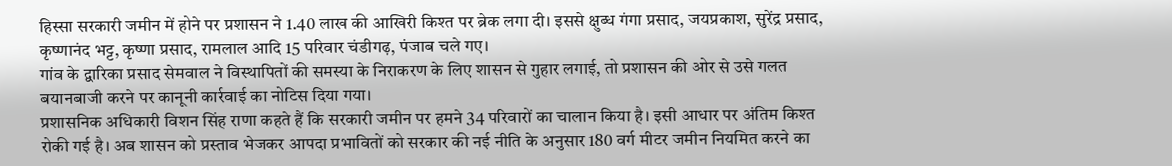हिस्सा सरकारी जमीन में होने पर प्रशासन ने 1.40 लाख की आखिरी किश्त पर ब्रेक लगा दी। इससे क्षुब्ध गंगा प्रसाद, जयप्रकाश, सुरेंद्र प्रसाद, कृष्णानंद भट्ट, कृष्णा प्रसाद, रामलाल आदि 15 परिवार चंडीगढ़, पंजाब चले गए।
गांव के द्वारिका प्रसाद सेमवाल ने विस्थापितों की समस्या के निराकरण के लिए शासन से गुहार लगाई, तो प्रशासन की ओर से उसे गलत बयानबाजी करने पर कानूनी कार्रवाई का नोटिस दिया गया।
प्रशासनिक अधिकारी विशन सिंह राणा कहते हैं कि सरकारी जमीन पर हमने 34 परिवारों का चालान किया है। इसी आधार पर अंतिम किश्त रोकी गई है। अब शासन को प्रस्ताव भेजकर आपदा प्रभावितों को सरकार की नई नीति के अनुसार 180 वर्ग मीटर जमीन नियमित करने का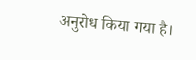अनुरोध किया गया है।